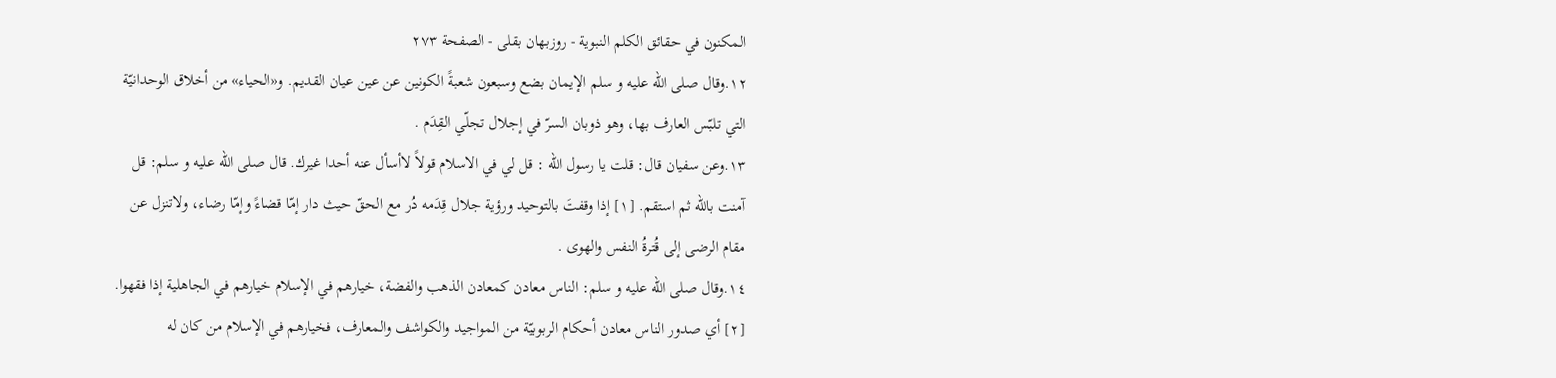المكنون في حقائق الكلم النبوية - روزبهان بقلی - الصفحة ٢٧٣
١٢.وقال صلى الله عليه و سلم الإيمان بضع وسبعون شعبةً الكونين عن عين عيان القديم. و«الحياء» من أخلاق الوحدانيّة التي تلبّس العارف بها، وهو ذوبان السرّ في إجلال تجلّي القِدَم .
١٣.وعن سفيان قال: قلت يا رسول اللّه : قل لي في الاسلام قولاً لاأسأل عنه أحدا غيرك. قال صلى الله عليه و سلم: قل آمنت باللّه ثم استقم. [١] إذا وقفتَ بالتوحيد ورؤية جلال قِدَمه دُر مع الحقّ حيث دار إمّا قضاءً وإمّا رضاء، ولاتنزل عن مقام الرضى إلى قُترةُ النفس والهوى .
١٤.وقال صلى الله عليه و سلم: الناس معادن كمعادن الذهب والفضة، خيارهم في الإسلام خيارهم في الجاهلية إذا فقهوا. [٢] أي صدور الناس معادن أحكام الربوبيّة من المواجيد والكواشف والمعارف، فخيارهم في الإسلام من كان له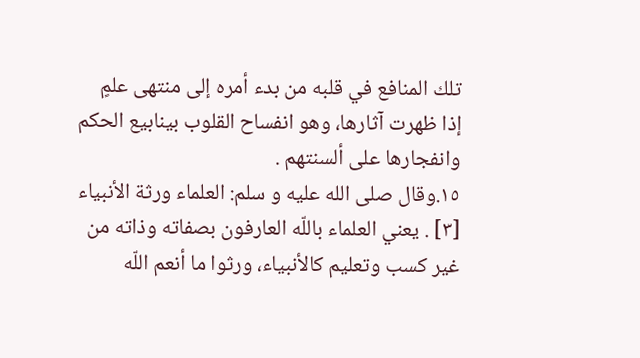تلك المنافع في قلبه من بدء أمره إلى منتهى علمٍ إذا ظهرت آثارها، وهو انفساح القلوب بينابيع الحكم وانفجارها على ألسنتهم .
١٥.وقال صلى الله عليه و سلم: العلماء ورثة الأنبياء [٣] . يعني العلماء باللّه العارفون بصفاته وذاته من غير كسب وتعليم كالأنبياء، ورثوا ما أنعم اللّه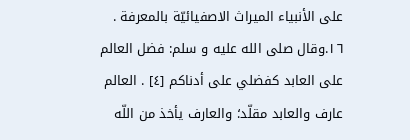على الأنبياء الميراث الاصفيائيّة بالمعرفة .
١٦.وقال صلى الله عليه و سلم: فضل العالم على العابد كفضلي على أدناكم [٤] . العالم عارف والعابد مقلّد؛ والعارف يأخذ من اللّه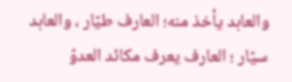والعابد يأخذ منه؛ العارف طيّار ، والعابد سيّار ؛ العارف يعرف مكائد العدوّ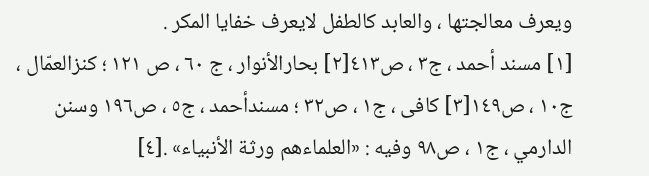ويعرف معالجتها ، والعابد كالطفل لايعرف خفايا المكر .
[١] مسند أحمد ، ج٣ ، ص٤١٣[٢] بحارالأنوار ، ج ٦٠ ، ص ١٢١ ؛ كنزالعمّال ، ج١٠ ، ص١٤٩[٣] كافى ، ج١ ، ص٣٢ ؛ مسندأحمد ، ج٥ ، ص١٩٦ وسنن الدارمي ، ج١ ، ص٩٨ وفيه : «العلماءهم ورثة الأنبياء» .[٤]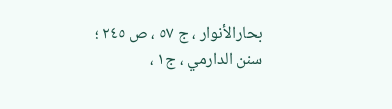بحارالأنوار ، ج ٥٧ ، ص ٢٤٥ ؛ سنن الدارمي ، ج١ ،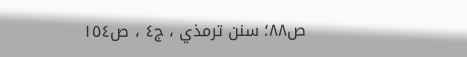ص٨٨؛ سنن ترمذي ، ج٤ ، ص١٥٤